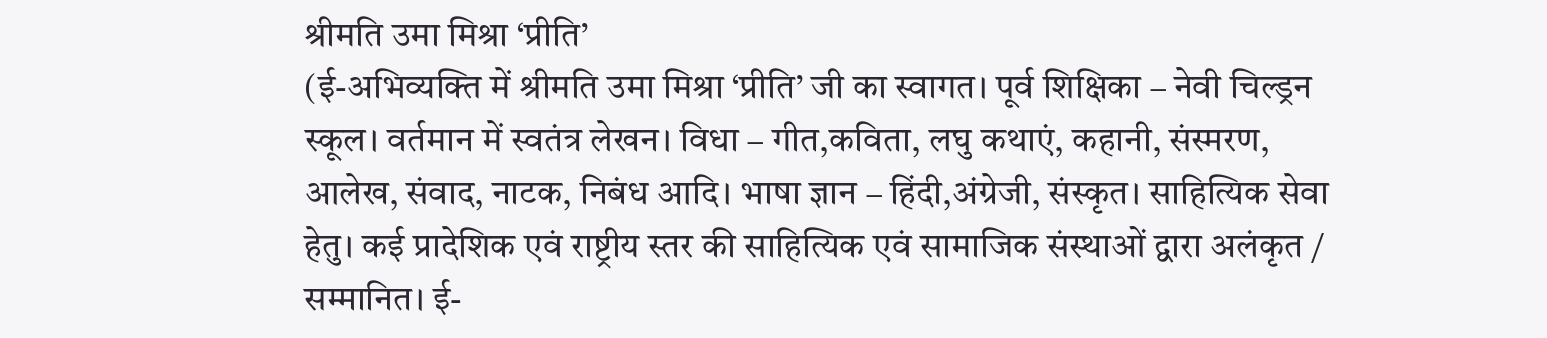श्रीमति उमा मिश्रा ‘प्रीति’
(ई-अभिव्यक्ति में श्रीमति उमा मिश्रा ‘प्रीति’ जी का स्वागत। पूर्व शिक्षिका – नेवी चिल्ड्रन स्कूल। वर्तमान में स्वतंत्र लेखन। विधा – गीत,कविता, लघु कथाएं, कहानी, संस्मरण, आलेख, संवाद, नाटक, निबंध आदि। भाषा ज्ञान – हिंदी,अंग्रेजी, संस्कृत। साहित्यिक सेवा हेतु। कई प्रादेशिक एवं राष्ट्रीय स्तर की साहित्यिक एवं सामाजिक संस्थाओं द्वारा अलंकृत / सम्मानित। ई-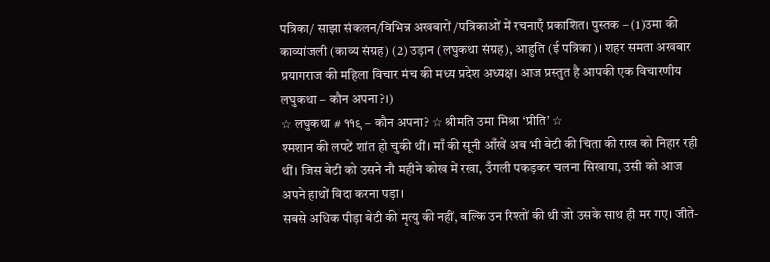पत्रिका/ साझा संकलन/विभिन्न अखबारों /पत्रिकाओं में रचनाएँ प्रकाशित। पुस्तक – (1)उमा की काव्यांजली (काव्य संग्रह) (2) उड़ान (लघुकथा संग्रह), आहुति (ई पत्रिका)। शहर समता अखबार प्रयागराज की महिला विचार मंच की मध्य प्रदेश अध्यक्ष। आज प्रस्तुत है आपकी एक विचारणीय लघुकथा – कौन अपना?।)
☆ लघुकथा # ११९ – कौन अपना? ☆ श्रीमति उमा मिश्रा ‘प्रीति’ ☆
श्मशान की लपटें शांत हो चुकी थीं। माँ की सूनी आँखें अब भी बेटी की चिता की राख को निहार रही थीं। जिस बेटी को उसने नौ महीने कोख में रखा, उँगली पकड़कर चलना सिखाया, उसी को आज अपने हाथों विदा करना पड़ा।
सबसे अधिक पीड़ा बेटी की मृत्यु की नहीं, बल्कि उन रिश्तों की थी जो उसके साथ ही मर गए। जीते-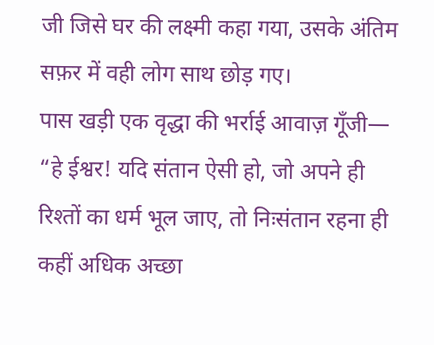जी जिसे घर की लक्ष्मी कहा गया, उसके अंतिम सफ़र में वही लोग साथ छोड़ गए।
पास खड़ी एक वृद्धा की भर्राई आवाज़ गूँजी—
“हे ईश्वर! यदि संतान ऐसी हो, जो अपने ही रिश्तों का धर्म भूल जाए, तो निःसंतान रहना ही कहीं अधिक अच्छा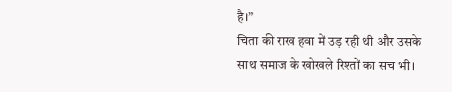है।”
चिता की राख हवा में उड़ रही थी और उसके साथ समाज के खोखले रिश्तों का सच भी।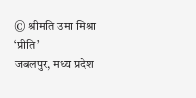© श्रीमति उमा मिश्रा ‘प्रीति’
जबलपुर, मध्य प्रदेश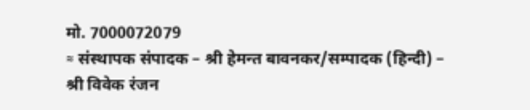मो. 7000072079
≈ संस्थापक संपादक – श्री हेमन्त बावनकर/सम्पादक (हिन्दी) – श्री विवेक रंजन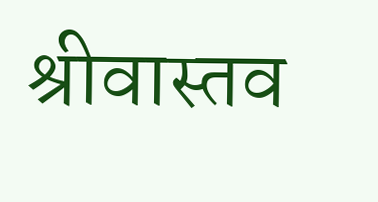श्रीवास्तव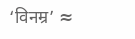‘विनम्र’ ≈